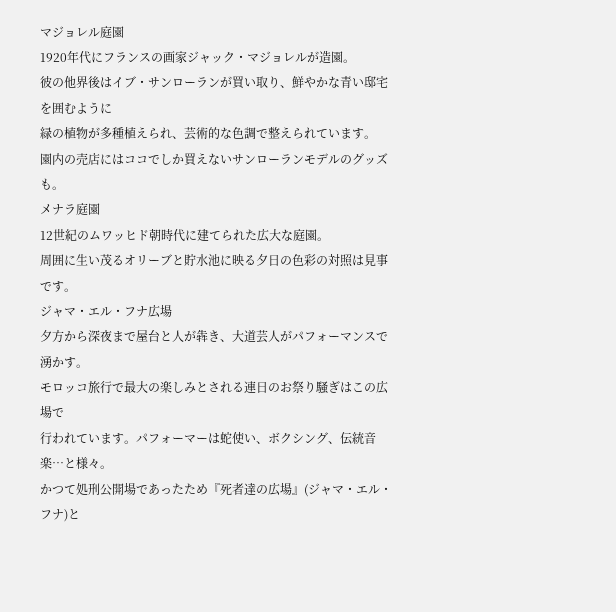マジョレル庭園
1920年代にフランスの画家ジャック・マジョレルが造園。
彼の他界後はイブ・サンローランが買い取り、鮮やかな青い邸宅を囲むように
緑の植物が多種植えられ、芸術的な色調で整えられています。
園内の売店にはココでしか買えないサンローランモデルのグッズも。
メナラ庭園
12世紀のムワッヒド朝時代に建てられた広大な庭園。
周囲に生い茂るオリーブと貯水池に映る夕日の色彩の対照は見事です。
ジャマ・エル・フナ広場
夕方から深夜まで屋台と人が犇き、大道芸人がパフォーマンスで湧かす。
モロッコ旅行で最大の楽しみとされる連日のお祭り騒ぎはこの広場で
行われています。パフォーマーは蛇使い、ボクシング、伝統音楽…と様々。
かつて処刑公開場であったため『死者達の広場』(ジャマ・エル・フナ)と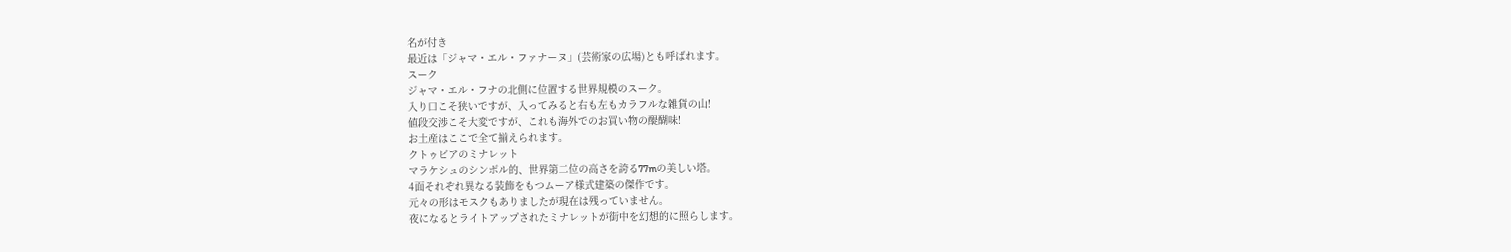名が付き
最近は「ジャマ・エル・ファナーヌ」(芸術家の広場)とも呼ばれます。
スーク
ジャマ・エル・フナの北側に位置する世界規模のスーク。
入り口こそ狭いですが、入ってみると右も左もカラフルな雑貨の山!
値段交渉こそ大変ですが、これも海外でのお買い物の醍醐味!
お土産はここで全て揃えられます。
クトゥビアのミナレット
マラケシュのシンボル的、世界第二位の高さを誇る77mの美しい塔。
4面それぞれ異なる装飾をもつムーア様式建築の傑作です。
元々の形はモスクもありましたが現在は残っていません。
夜になるとライトアップされたミナレットが街中を幻想的に照らします。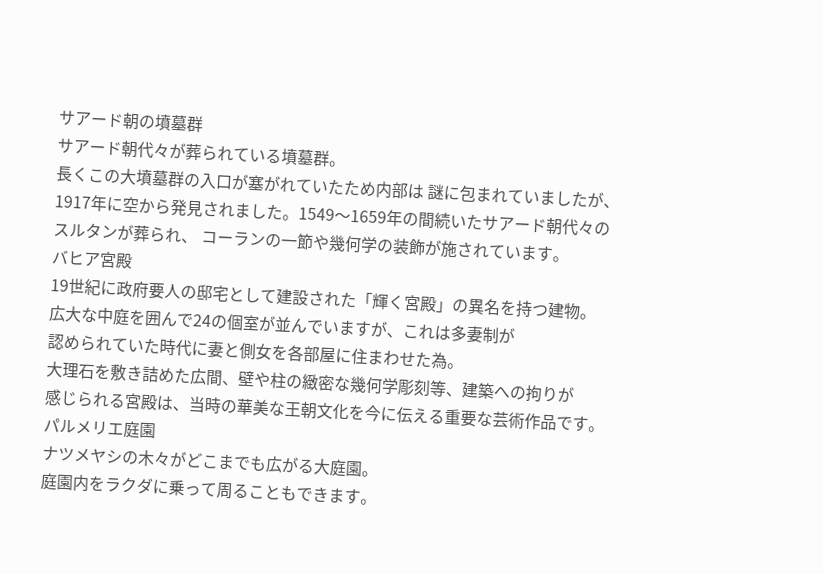サアード朝の墳墓群
サアード朝代々が葬られている墳墓群。
長くこの大墳墓群の入口が塞がれていたため内部は 謎に包まれていましたが、
1917年に空から発見されました。1549〜1659年の間続いたサアード朝代々の
スルタンが葬られ、 コーランの一節や幾何学の装飾が施されています。
バヒア宮殿
19世紀に政府要人の邸宅として建設された「輝く宮殿」の異名を持つ建物。
広大な中庭を囲んで24の個室が並んでいますが、これは多妻制が
認められていた時代に妻と側女を各部屋に住まわせた為。
大理石を敷き詰めた広間、壁や柱の緻密な幾何学彫刻等、建築への拘りが
感じられる宮殿は、当時の華美な王朝文化を今に伝える重要な芸術作品です。
パルメリエ庭園
ナツメヤシの木々がどこまでも広がる大庭園。
庭園内をラクダに乗って周ることもできます。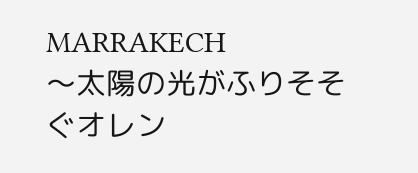MARRAKECH
〜太陽の光がふりそそぐオレン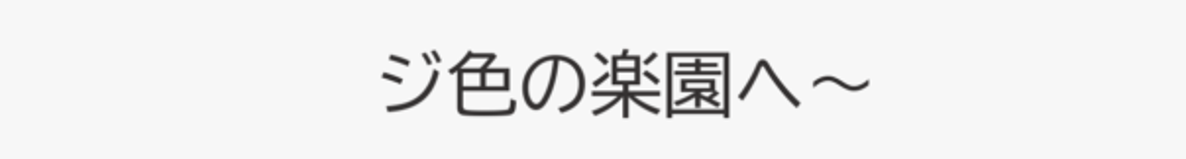ジ色の楽園へ〜